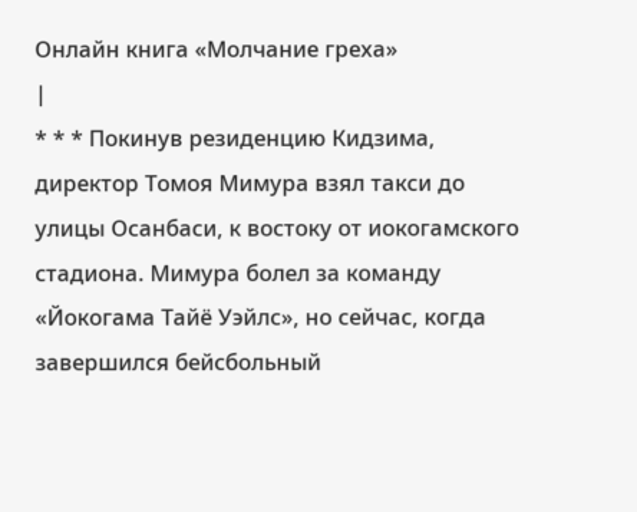Онлайн книга «Молчание греха»
|
* * * Покинув резиденцию Кидзима, директор Томоя Мимура взял такси до улицы Осанбаси, к востоку от иокогамского стадиона. Мимура болел за команду «Йокогама Тайё Уэйлс», но сейчас, когда завершился бейсбольный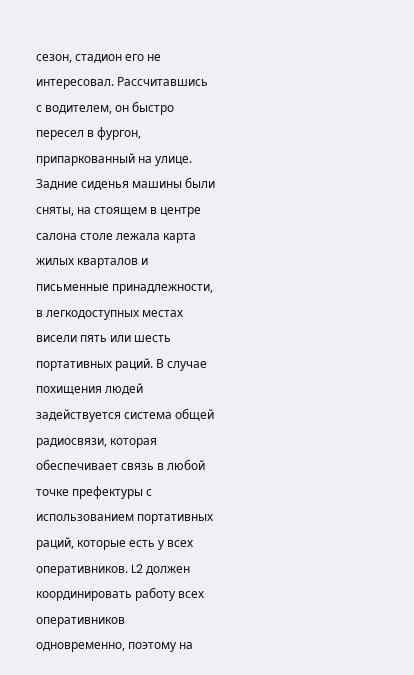сезон, стадион его не интересовал. Рассчитавшись с водителем, он быстро пересел в фургон, припаркованный на улице. Задние сиденья машины были сняты, на стоящем в центре салона столе лежала карта жилых кварталов и письменные принадлежности, в легкодоступных местах висели пять или шесть портативных раций. В случае похищения людей задействуется система общей радиосвязи, которая обеспечивает связь в любой точке префектуры с использованием портативных раций, которые есть у всех оперативников. L2 должен координировать работу всех оперативников одновременно, поэтому на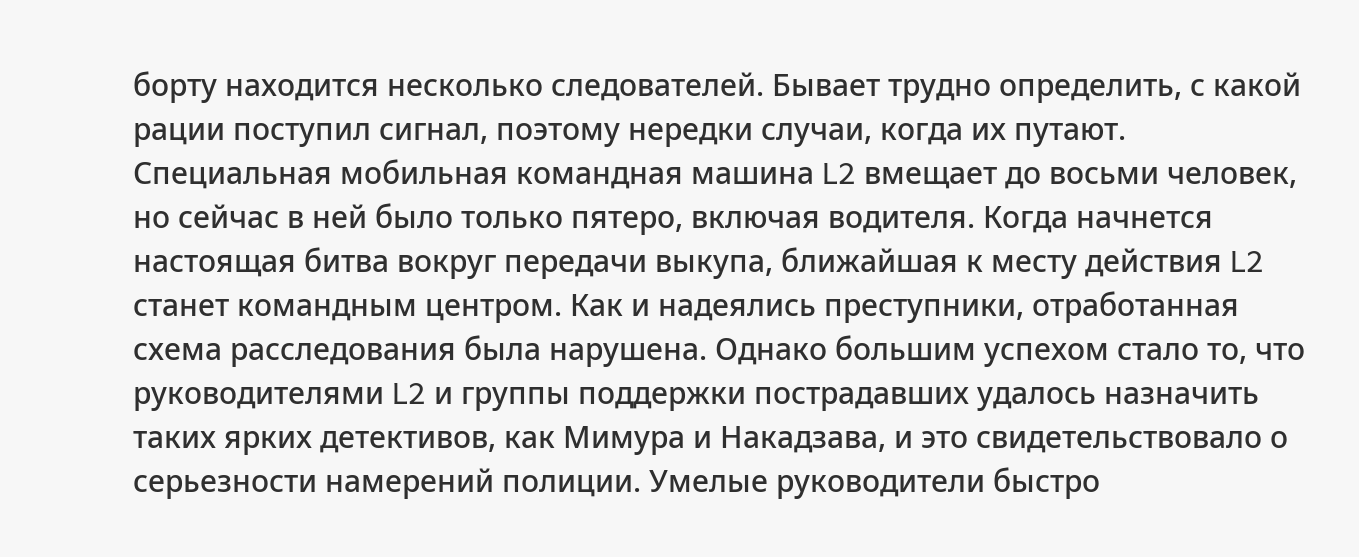борту находится несколько следователей. Бывает трудно определить, с какой рации поступил сигнал, поэтому нередки случаи, когда их путают. Специальная мобильная командная машина L2 вмещает до восьми человек, но сейчас в ней было только пятеро, включая водителя. Когда начнется настоящая битва вокруг передачи выкупа, ближайшая к месту действия L2 станет командным центром. Как и надеялись преступники, отработанная схема расследования была нарушена. Однако большим успехом стало то, что руководителями L2 и группы поддержки пострадавших удалось назначить таких ярких детективов, как Мимура и Накадзава, и это свидетельствовало о серьезности намерений полиции. Умелые руководители быстро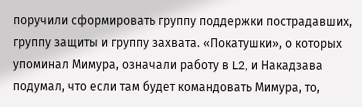поручили сформировать группу поддержки пострадавших, группу защиты и группу захвата. «Покатушки», о которых упоминал Мимура, означали работу в L2, и Накадзава подумал, что если там будет командовать Мимура, то,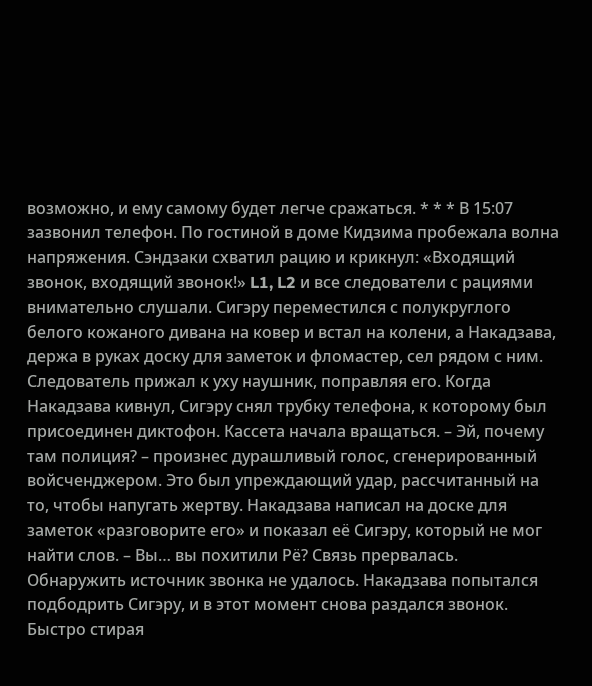возможно, и ему самому будет легче сражаться. * * * В 15:07 зазвонил телефон. По гостиной в доме Кидзима пробежала волна напряжения. Сэндзаки схватил рацию и крикнул: «Входящий звонок, входящий звонок!» L1, L2 и все следователи с рациями внимательно слушали. Сигэру переместился с полукруглого белого кожаного дивана на ковер и встал на колени, а Накадзава, держа в руках доску для заметок и фломастер, сел рядом с ним. Следователь прижал к уху наушник, поправляя его. Когда Накадзава кивнул, Сигэру снял трубку телефона, к которому был присоединен диктофон. Кассета начала вращаться. – Эй, почему там полиция? – произнес дурашливый голос, сгенерированный войсченджером. Это был упреждающий удар, рассчитанный на то, чтобы напугать жертву. Накадзава написал на доске для заметок «разговорите его» и показал её Сигэру, который не мог найти слов. – Вы… вы похитили Рё? Связь прервалась. Обнаружить источник звонка не удалось. Накадзава попытался подбодрить Сигэру, и в этот момент снова раздался звонок. Быстро стирая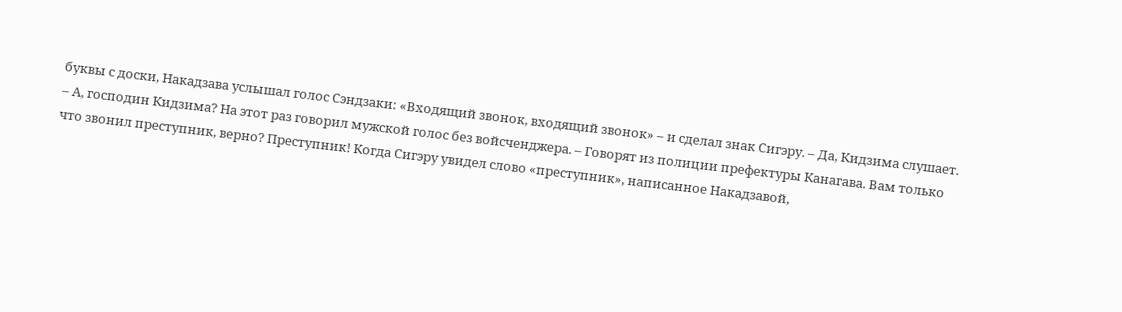буквы с доски, Накадзава услышал голос Сэндзаки: «Входящий звонок, входящий звонок» – и сделал знак Сигэру. – Да, Кидзима слушает. – А, господин Кидзима? На этот раз говорил мужской голос без войсченджера. – Говорят из полиции префектуры Канагава. Вам только что звонил преступник, верно? Преступник! Когда Сигэру увидел слово «преступник», написанное Накадзавой,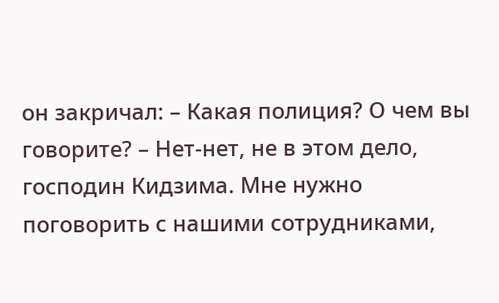он закричал: – Какая полиция? О чем вы говорите? – Нет-нет, не в этом дело, господин Кидзима. Мне нужно поговорить с нашими сотрудниками,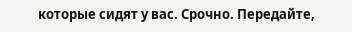которые сидят у вас. Срочно. Передайте,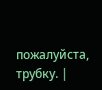пожалуйста, трубку. |